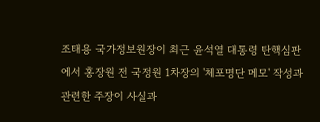조태용 국가정보원장이 최근 윤석열 대통령 탄핵심판에서 홍장원 전 국정원 1차장의 '체포명단 메모' 작성과 관련한 주장이 사실과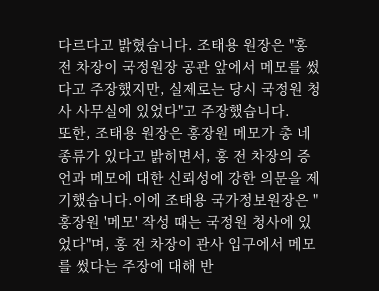다르다고 밝혔습니다. 조태용 원장은 "홍 전 차장이 국정원장 공관 앞에서 메모를 썼다고 주장했지만, 실제로는 당시 국정원 청사 사무실에 있었다"고 주장했습니다.
또한, 조태용 원장은 홍장원 메모가 총 네 종류가 있다고 밝히면서, 홍 전 차장의 증언과 메모에 대한 신뢰성에 강한 의문을 제기했습니다.이에 조태용 국가정보원장은 "홍장원 '메모' 작성 때는 국정원 청사에 있었다"며, 홍 전 차장이 관사 입구에서 메모를 썼다는 주장에 대해 반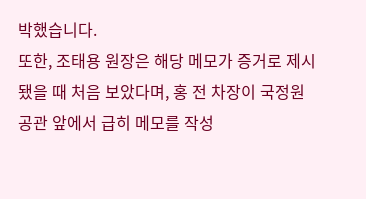박했습니다.
또한, 조태용 원장은 해당 메모가 증거로 제시됐을 때 처음 보았다며, 홍 전 차장이 국정원 공관 앞에서 급히 메모를 작성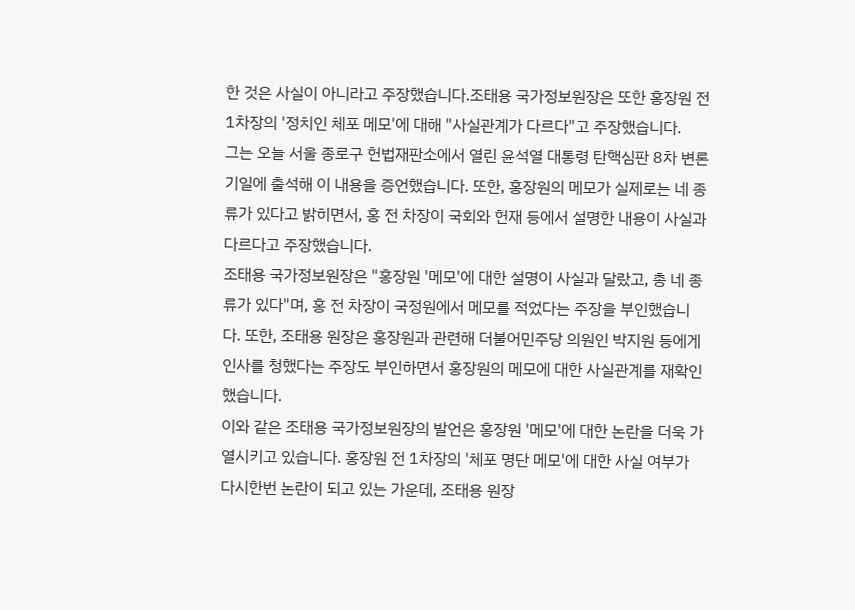한 것은 사실이 아니라고 주장했습니다.조태용 국가정보원장은 또한 홍장원 전 1차장의 '정치인 체포 메모'에 대해 "사실관계가 다르다"고 주장했습니다.
그는 오늘 서울 종로구 헌법재판소에서 열린 윤석열 대통령 탄핵심판 8차 변론기일에 출석해 이 내용을 증언했습니다. 또한, 홍장원의 메모가 실제로는 네 종류가 있다고 밝히면서, 홍 전 차장이 국회와 헌재 등에서 설명한 내용이 사실과 다르다고 주장했습니다.
조태용 국가정보원장은 "홍장원 '메모'에 대한 설명이 사실과 달랐고, 총 네 종류가 있다"며, 홍 전 차장이 국정원에서 메모를 적었다는 주장을 부인했습니다. 또한, 조태용 원장은 홍장원과 관련해 더불어민주당 의원인 박지원 등에게 인사를 청했다는 주장도 부인하면서 홍장원의 메모에 대한 사실관계를 재확인했습니다.
이와 같은 조태용 국가정보원장의 발언은 홍장원 '메모'에 대한 논란을 더욱 가열시키고 있습니다. 홍장원 전 1차장의 '체포 명단 메모'에 대한 사실 여부가 다시한번 논란이 되고 있는 가운데, 조태용 원장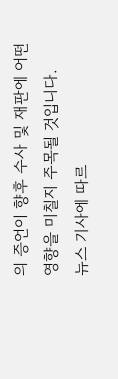의 증언이 향후 수사 및 재판에 어떤 영향을 미칠지 주목될 것입니다.
뉴스 기사에 따르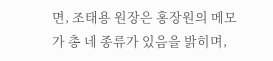면, 조태용 원장은 홍장원의 메모가 총 네 종류가 있음을 밝히며,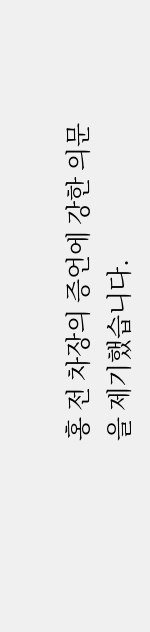홍 전 차장의 증언에 강한 의문을 제기했습니다.